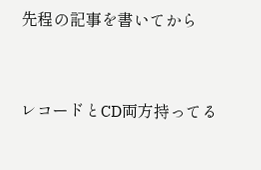先程の記事を書いてから



レコードとCD両方持ってる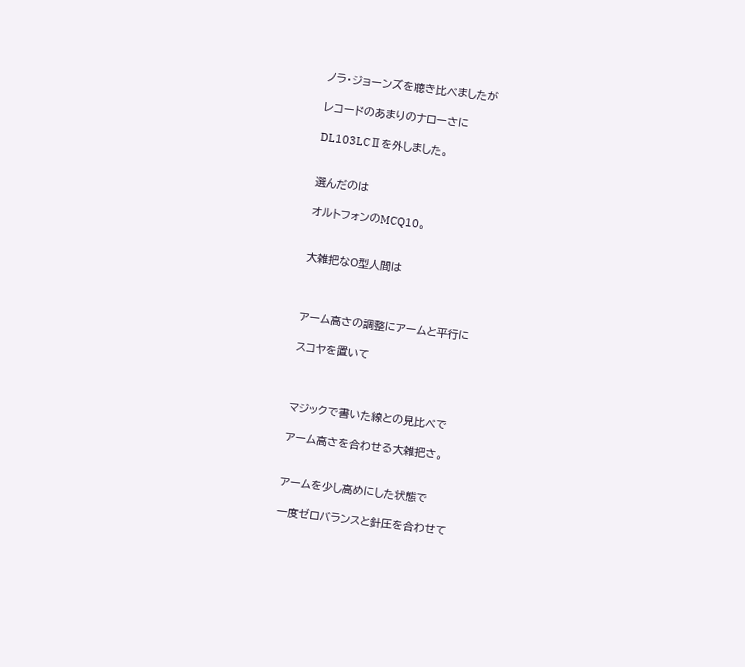ノラ・ジョーンズを聴き比べましたが

レコードのあまりのナローさに

DL103LCⅡを外しました。


選んだのは

オルトフォンのMCQ10。


大雑把なО型人間は



アーム高さの調整にアームと平行に

スコヤを置いて



マジックで書いた線との見比べで

アーム高さを合わせる大雑把さ。


アームを少し高めにした状態で

一度ゼロバランスと針圧を合わせて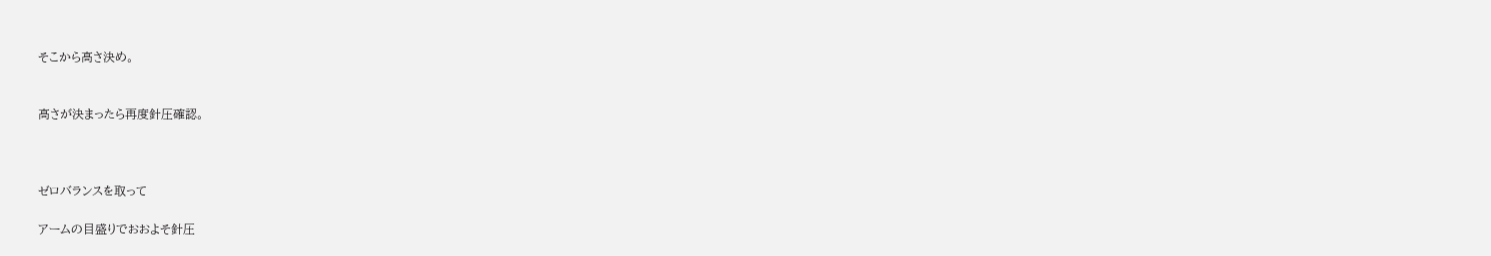そこから高さ決め。


高さが決まったら再度針圧確認。



ゼロバランスを取って

アームの目盛りでおおよそ針圧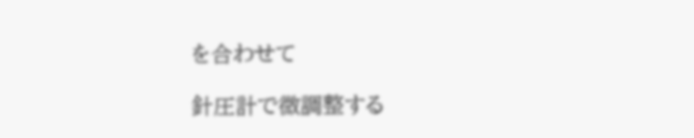を合わせて

針圧計で微調整する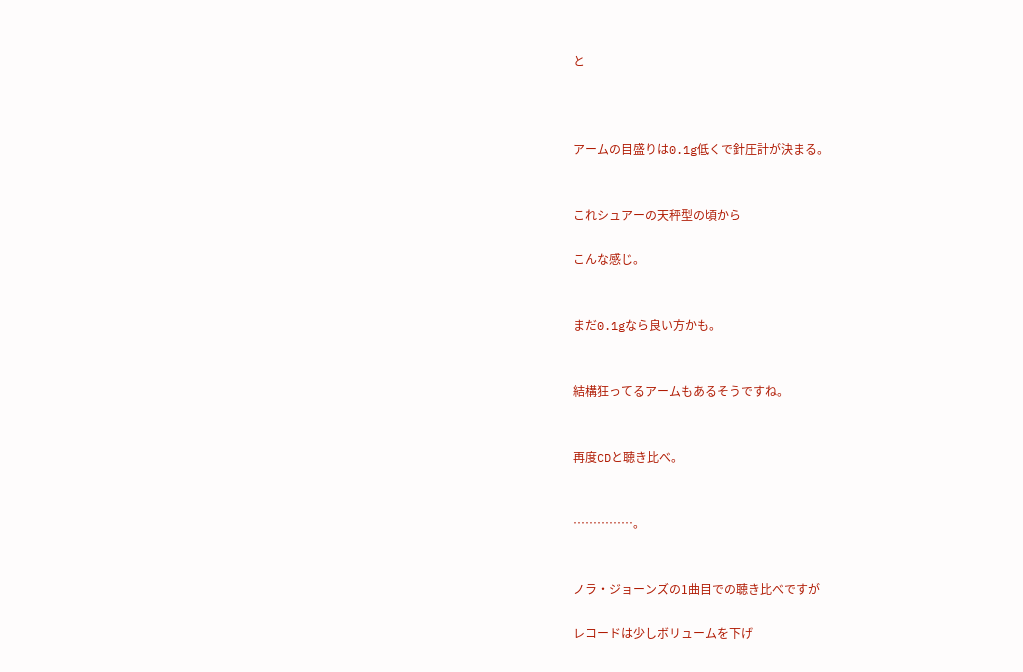と



アームの目盛りは0.1g低くで針圧計が決まる。


これシュアーの天秤型の頃から

こんな感じ。


まだ0.1gなら良い方かも。


結構狂ってるアームもあるそうですね。


再度CDと聴き比べ。


……………。


ノラ・ジョーンズの1曲目での聴き比べですが

レコードは少しボリュームを下げ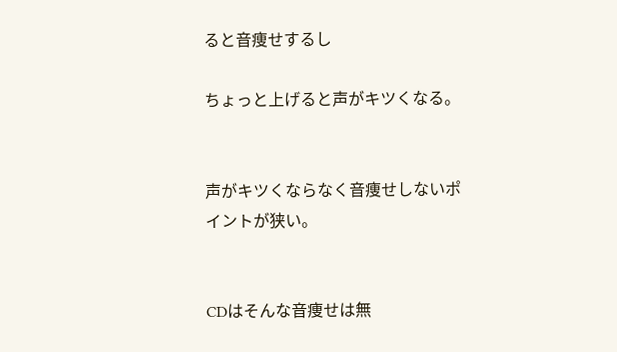ると音痩せするし

ちょっと上げると声がキツくなる。


声がキツくならなく音痩せしないポイントが狭い。


CDはそんな音痩せは無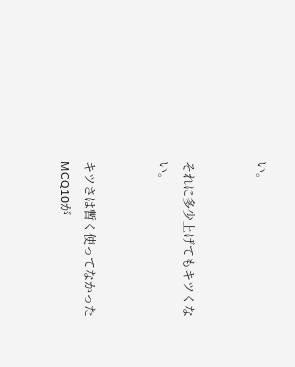い。


それに多少上げてもキツくない。


キツさは暫く使ってなかったMCQ10が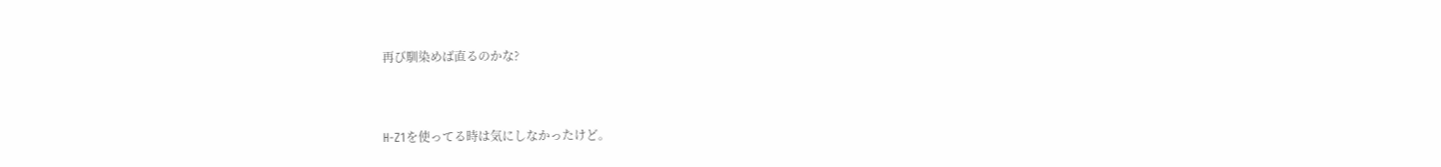再び馴染めば直るのかな?


H-Z1を使ってる時は気にしなかったけど。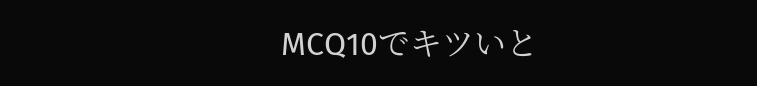MCQ10でキツいと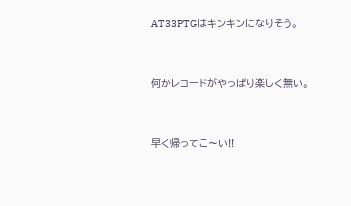AT33PTGはキンキンになりそう。


何かレコードがやっぱり楽しく無い。


早く帰ってこ〜い!!